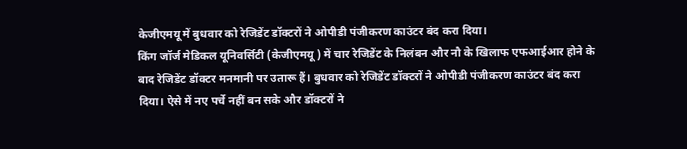केजीएमयू में बुधवार को रेजिडेंट डॉक्टरों ने ओपीडी पंजीकरण काउंटर बंद करा दिया।
किंग जॉर्ज मेडिकल यूनिवर्सिटी (केजीएमयू) में चार रेजिडेंट के निलंबन और नौ के खिलाफ एफआईआर होने के बाद रेजिडेंट डॉक्टर मनमानी पर उतारू हैं। बुधवार को रेजिडेंट डॉक्टरों ने ओपीडी पंजीकरण काउंटर बंद करा दिया। ऐसे में नए पर्चे नहीं बन सके और डॉक्टरों ने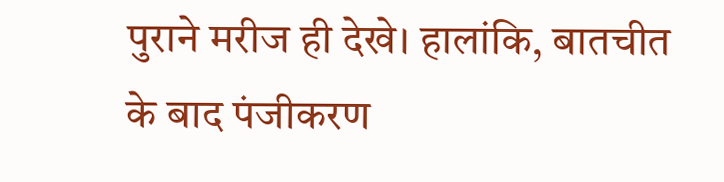पुराने मरीज ही देखे। हालांकि, बातचीत के बाद पंजीकरण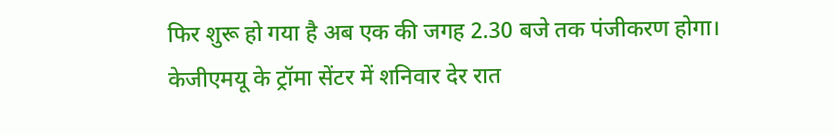फिर शुरू हो गया है अब एक की जगह 2.30 बजे तक पंजीकरण होगा।
केजीएमयू के ट्रॉमा सेंटर में शनिवार देर रात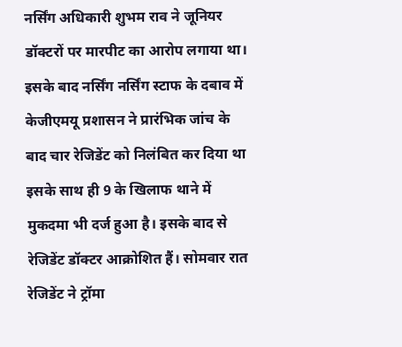नर्सिंग अधिकारी शुभम राव ने जूनियर डॉक्टरों पर मारपीट का आरोप लगाया था। इसके बाद नर्सिंग नर्सिंग स्टाफ के दबाव में केजीएमयू प्रशासन ने प्रारंभिक जांच के बाद चार रेजिडेंट को निलंबित कर दिया था इसके साथ ही 9 के खिलाफ थाने में मुकदमा भी दर्ज हुआ है। इसके बाद से रेजिडेंट डॉक्टर आक्रोशित हैं। सोमवार रात रेजिडेंट ने ट्रॉमा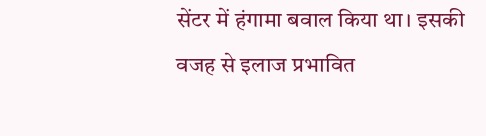सेंटर में हंगामा बवाल किया था। इसकी वजह से इलाज प्रभावित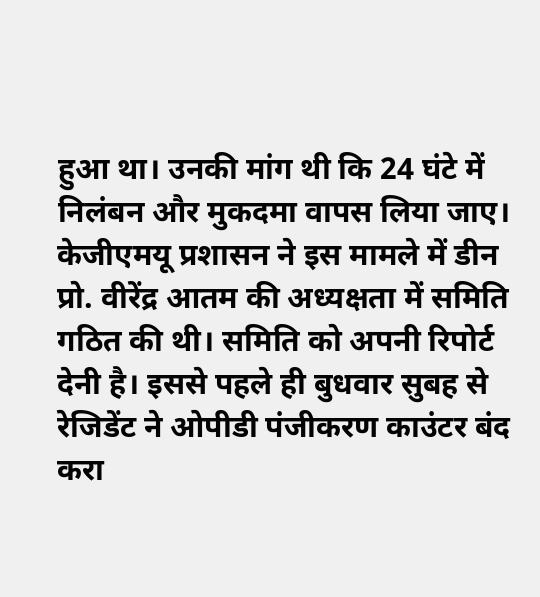हुआ था। उनकी मांग थी कि 24 घंटे में निलंबन और मुकदमा वापस लिया जाए। केजीएमयू प्रशासन ने इस मामले में डीन प्रो. वीरेंद्र आतम की अध्यक्षता में समिति गठित की थी। समिति को अपनी रिपोर्ट देनी है। इससे पहले ही बुधवार सुबह से रेजिडेंट ने ओपीडी पंजीकरण काउंटर बंद करा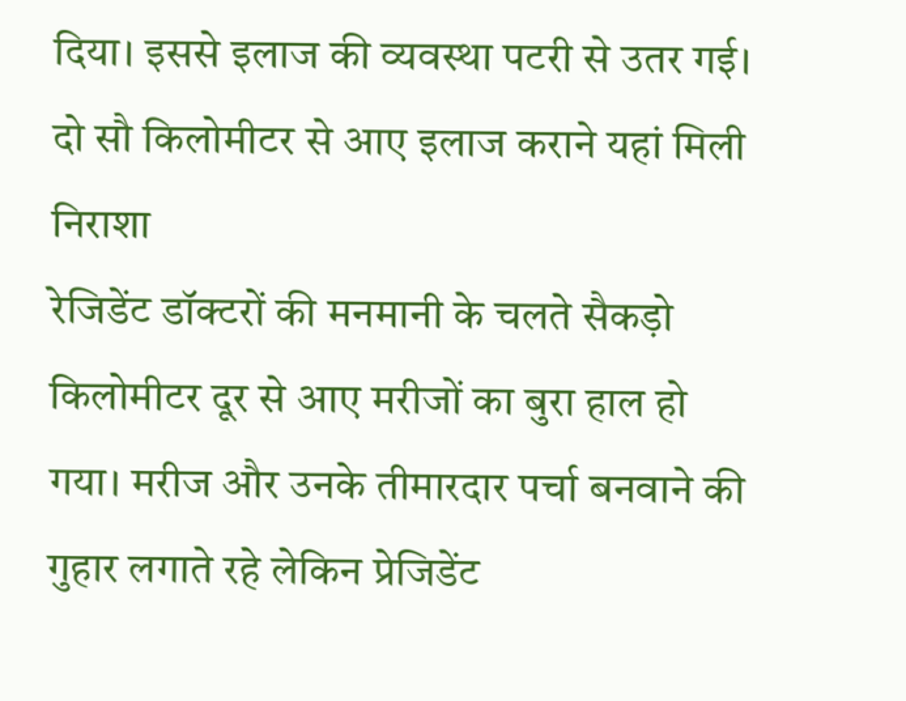दिया। इससे इलाज की व्यवस्था पटरी से उतर गई।
दो सौ किलोमीटर से आए इलाज कराने यहां मिली निराशा
रेजिडेंट डॉक्टरों की मनमानी के चलते सैकड़ो किलोमीटर दूर से आए मरीजों का बुरा हाल हो गया। मरीज और उनके तीमारदार पर्चा बनवाने की गुहार लगाते रहे लेकिन प्रेजिडेंट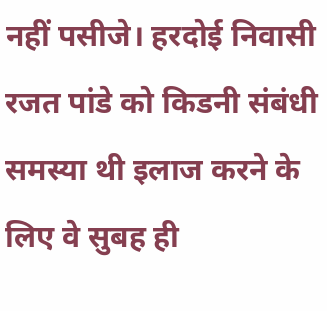नहीं पसीजे। हरदोई निवासी रजत पांडे को किडनी संबंधी समस्या थी इलाज करने के लिए वे सुबह ही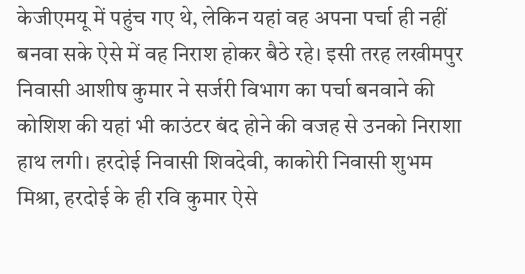केजीएमयू में पहुंच गए थे, लेकिन यहां वह अपना पर्चा ही नहीं बनवा सके ऐसे में वह निराश होकर बैठे रहे। इसी तरह लखीमपुर निवासी आशीष कुमार ने सर्जरी विभाग का पर्चा बनवाने की कोशिश की यहां भी काउंटर बंद होने की वजह से उनको निराशा हाथ लगी। हरदोई निवासी शिवदेवी, काकोरी निवासी शुभम मिश्रा, हरदोई के ही रवि कुमार ऐसे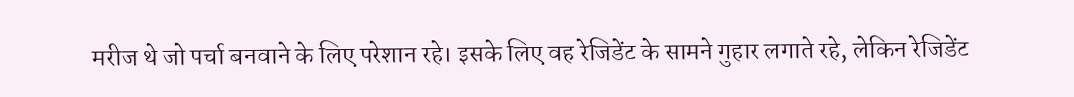मरीज थे जो पर्चा बनवाने के लिए परेशान रहे। इसके लिए वह रेजिडेंट के सामने गुहार लगाते रहे, लेकिन रेजिडेंट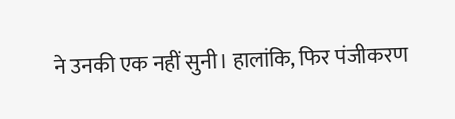ने उनकी एक नहीं सुनी। हालांकि, फिर पंजीकरण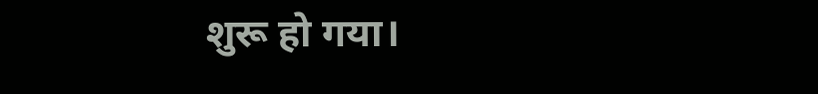शुरू हो गया।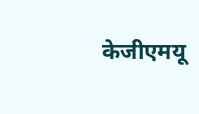केजीएमयू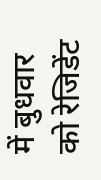में बुधवार को रेजिडेंट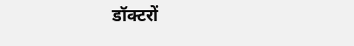डॉक्टरों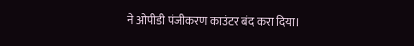ने ओपीडी पंजीकरण काउंटर बंद करा दिया।